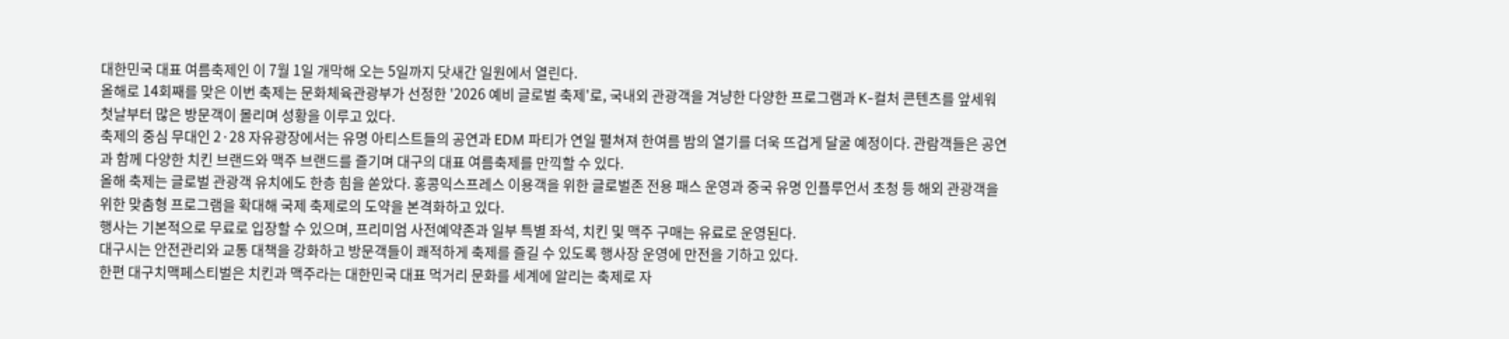대한민국 대표 여름축제인 이 7월 1일 개막해 오는 5일까지 닷새간 일원에서 열린다.
올해로 14회째를 맞은 이번 축제는 문화체육관광부가 선정한 '2026 예비 글로벌 축제'로, 국내외 관광객을 겨냥한 다양한 프로그램과 K-컬처 콘텐츠를 앞세워 첫날부터 많은 방문객이 몰리며 성황을 이루고 있다.
축제의 중심 무대인 2·28 자유광장에서는 유명 아티스트들의 공연과 EDM 파티가 연일 펼쳐져 한여름 밤의 열기를 더욱 뜨겁게 달굴 예정이다. 관람객들은 공연과 함께 다양한 치킨 브랜드와 맥주 브랜드를 즐기며 대구의 대표 여름축제를 만끽할 수 있다.
올해 축제는 글로벌 관광객 유치에도 한층 힘을 쏟았다. 홍콩익스프레스 이용객을 위한 글로벌존 전용 패스 운영과 중국 유명 인플루언서 초청 등 해외 관광객을 위한 맞춤형 프로그램을 확대해 국제 축제로의 도약을 본격화하고 있다.
행사는 기본적으로 무료로 입장할 수 있으며, 프리미엄 사전예약존과 일부 특별 좌석, 치킨 및 맥주 구매는 유료로 운영된다.
대구시는 안전관리와 교통 대책을 강화하고 방문객들이 쾌적하게 축제를 즐길 수 있도록 행사장 운영에 만전을 기하고 있다.
한편 대구치맥페스티벌은 치킨과 맥주라는 대한민국 대표 먹거리 문화를 세계에 알리는 축제로 자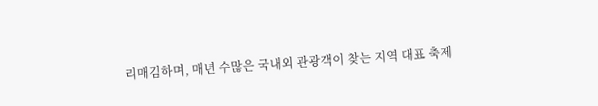리매김하며, 매년 수많은 국내외 관광객이 찾는 지역 대표 축제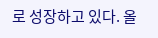로 성장하고 있다. 올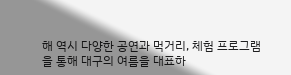해 역시 다양한 공연과 먹거리, 체험 프로그램을 통해 대구의 여름을 대표하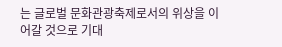는 글로벌 문화관광축제로서의 위상을 이어갈 것으로 기대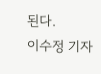된다.
이수정 기자